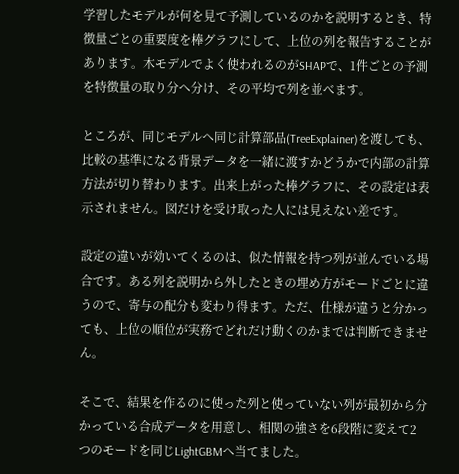学習したモデルが何を見て予測しているのかを説明するとき、特徴量ごとの重要度を棒グラフにして、上位の列を報告することがあります。木モデルでよく使われるのがSHAPで、1件ごとの予測を特徴量の取り分へ分け、その平均で列を並べます。

ところが、同じモデルへ同じ計算部品(TreeExplainer)を渡しても、比較の基準になる背景データを一緒に渡すかどうかで内部の計算方法が切り替わります。出来上がった棒グラフに、その設定は表示されません。図だけを受け取った人には見えない差です。

設定の違いが効いてくるのは、似た情報を持つ列が並んでいる場合です。ある列を説明から外したときの埋め方がモードごとに違うので、寄与の配分も変わり得ます。ただ、仕様が違うと分かっても、上位の順位が実務でどれだけ動くのかまでは判断できません。

そこで、結果を作るのに使った列と使っていない列が最初から分かっている合成データを用意し、相関の強さを6段階に変えて2つのモードを同じLightGBMへ当てました。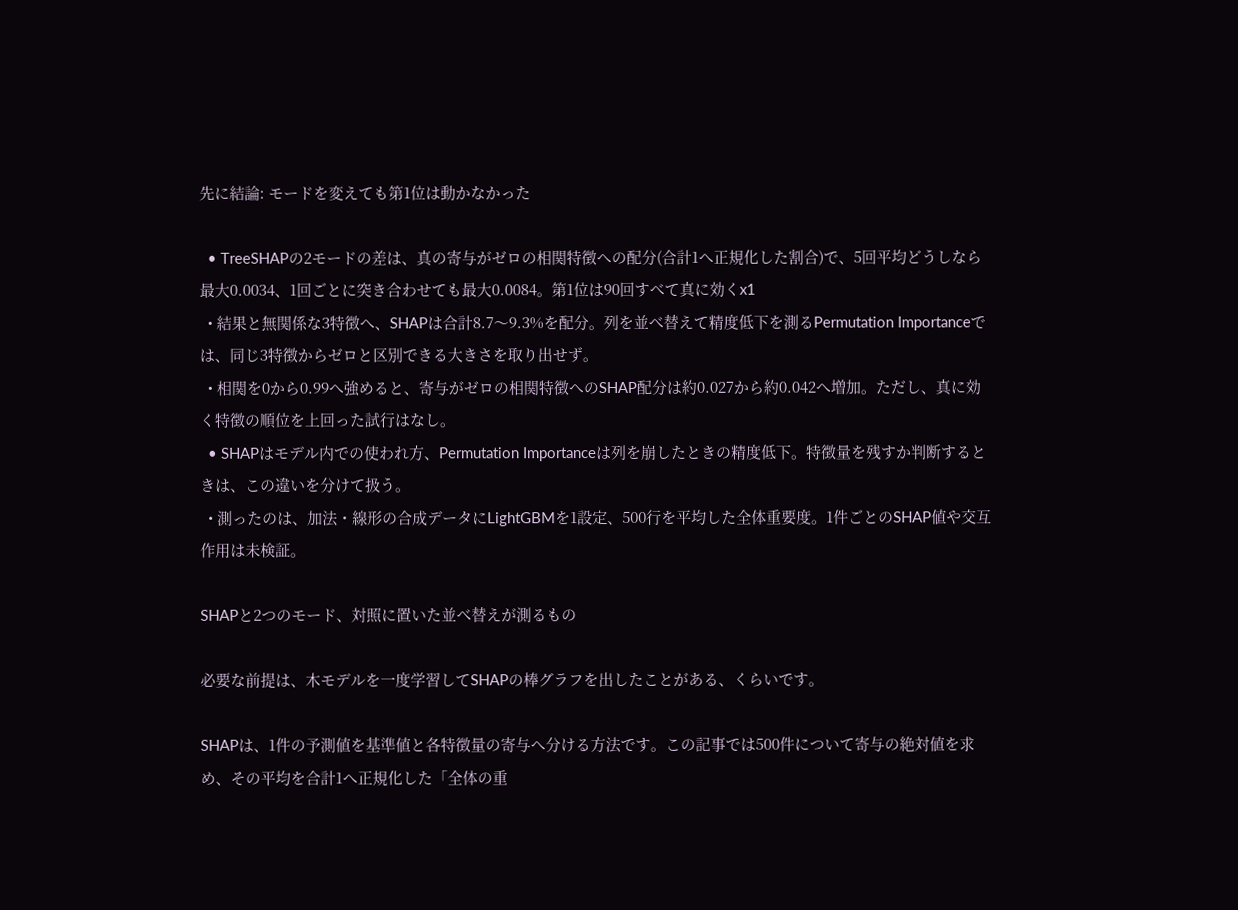先に結論: モードを変えても第1位は動かなかった

  • TreeSHAPの2モードの差は、真の寄与がゼロの相関特徴への配分(合計1へ正規化した割合)で、5回平均どうしなら最大0.0034、1回ごとに突き合わせても最大0.0084。第1位は90回すべて真に効くx1
  • 結果と無関係な3特徴へ、SHAPは合計8.7〜9.3%を配分。列を並べ替えて精度低下を測るPermutation Importanceでは、同じ3特徴からゼロと区別できる大きさを取り出せず。
  • 相関を0から0.99へ強めると、寄与がゼロの相関特徴へのSHAP配分は約0.027から約0.042へ増加。ただし、真に効く特徴の順位を上回った試行はなし。
  • SHAPはモデル内での使われ方、Permutation Importanceは列を崩したときの精度低下。特徴量を残すか判断するときは、この違いを分けて扱う。
  • 測ったのは、加法・線形の合成データにLightGBMを1設定、500行を平均した全体重要度。1件ごとのSHAP値や交互作用は未検証。

SHAPと2つのモード、対照に置いた並べ替えが測るもの

必要な前提は、木モデルを一度学習してSHAPの棒グラフを出したことがある、くらいです。

SHAPは、1件の予測値を基準値と各特徴量の寄与へ分ける方法です。この記事では500件について寄与の絶対値を求め、その平均を合計1へ正規化した「全体の重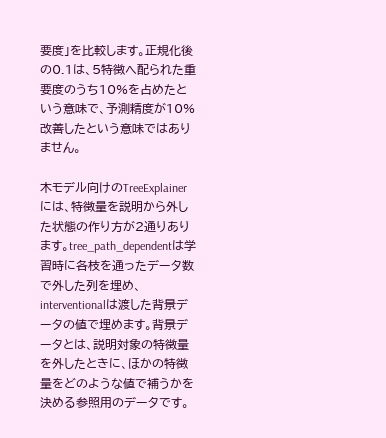要度」を比較します。正規化後の0.1は、5特徴へ配られた重要度のうち10%を占めたという意味で、予測精度が10%改善したという意味ではありません。

木モデル向けのTreeExplainerには、特徴量を説明から外した状態の作り方が2通りあります。tree_path_dependentは学習時に各枝を通ったデータ数で外した列を埋め、interventionalは渡した背景データの値で埋めます。背景データとは、説明対象の特徴量を外したときに、ほかの特徴量をどのような値で補うかを決める参照用のデータです。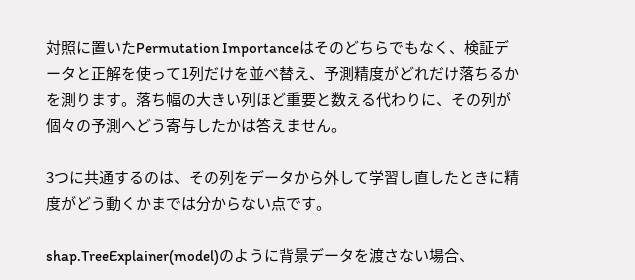対照に置いたPermutation Importanceはそのどちらでもなく、検証データと正解を使って1列だけを並べ替え、予測精度がどれだけ落ちるかを測ります。落ち幅の大きい列ほど重要と数える代わりに、その列が個々の予測へどう寄与したかは答えません。

3つに共通するのは、その列をデータから外して学習し直したときに精度がどう動くかまでは分からない点です。

shap.TreeExplainer(model)のように背景データを渡さない場合、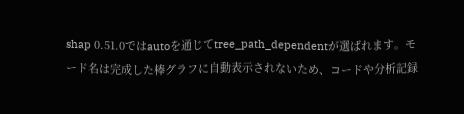shap 0.51.0ではautoを通じてtree_path_dependentが選ばれます。モード名は完成した棒グラフに自動表示されないため、コードや分析記録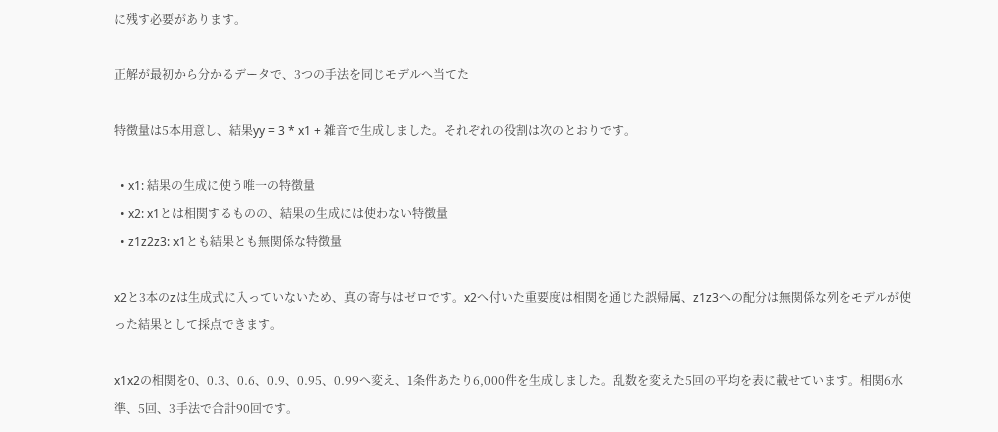に残す必要があります。

正解が最初から分かるデータで、3つの手法を同じモデルへ当てた

特徴量は5本用意し、結果yy = 3 * x1 + 雑音で生成しました。それぞれの役割は次のとおりです。

  • x1: 結果の生成に使う唯一の特徴量
  • x2: x1とは相関するものの、結果の生成には使わない特徴量
  • z1z2z3: x1とも結果とも無関係な特徴量

x2と3本のzは生成式に入っていないため、真の寄与はゼロです。x2へ付いた重要度は相関を通じた誤帰属、z1z3への配分は無関係な列をモデルが使った結果として採点できます。

x1x2の相関を0、0.3、0.6、0.9、0.95、0.99へ変え、1条件あたり6,000件を生成しました。乱数を変えた5回の平均を表に載せています。相関6水準、5回、3手法で合計90回です。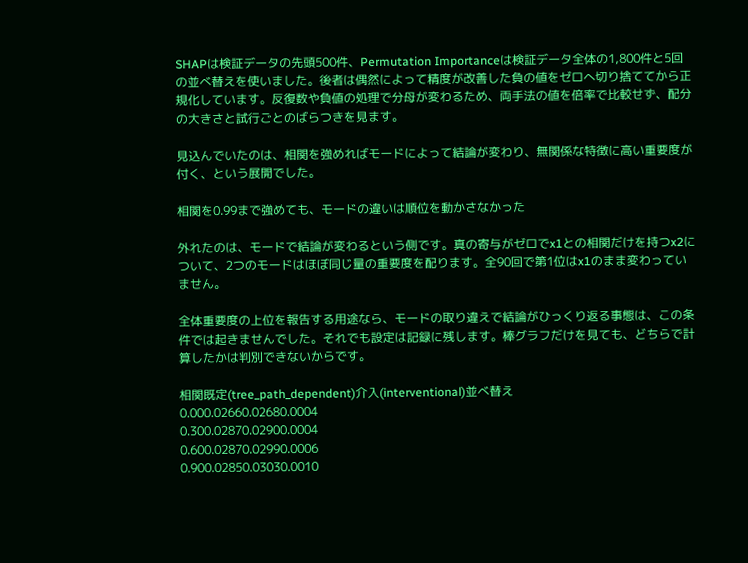SHAPは検証データの先頭500件、Permutation Importanceは検証データ全体の1,800件と5回の並べ替えを使いました。後者は偶然によって精度が改善した負の値をゼロへ切り捨ててから正規化しています。反復数や負値の処理で分母が変わるため、両手法の値を倍率で比較せず、配分の大きさと試行ごとのばらつきを見ます。

見込んでいたのは、相関を強めればモードによって結論が変わり、無関係な特徴に高い重要度が付く、という展開でした。

相関を0.99まで強めても、モードの違いは順位を動かさなかった

外れたのは、モードで結論が変わるという側です。真の寄与がゼロでx1との相関だけを持つx2について、2つのモードはほぼ同じ量の重要度を配ります。全90回で第1位はx1のまま変わっていません。

全体重要度の上位を報告する用途なら、モードの取り違えで結論がひっくり返る事態は、この条件では起きませんでした。それでも設定は記録に残します。棒グラフだけを見ても、どちらで計算したかは判別できないからです。

相関既定(tree_path_dependent)介入(interventional)並べ替え
0.000.02660.02680.0004
0.300.02870.02900.0004
0.600.02870.02990.0006
0.900.02850.03030.0010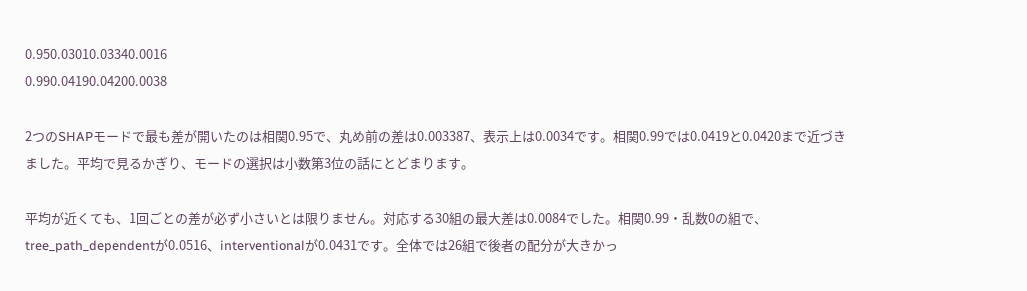0.950.03010.03340.0016
0.990.04190.04200.0038

2つのSHAPモードで最も差が開いたのは相関0.95で、丸め前の差は0.003387、表示上は0.0034です。相関0.99では0.0419と0.0420まで近づきました。平均で見るかぎり、モードの選択は小数第3位の話にとどまります。

平均が近くても、1回ごとの差が必ず小さいとは限りません。対応する30組の最大差は0.0084でした。相関0.99・乱数0の組で、tree_path_dependentが0.0516、interventionalが0.0431です。全体では26組で後者の配分が大きかっ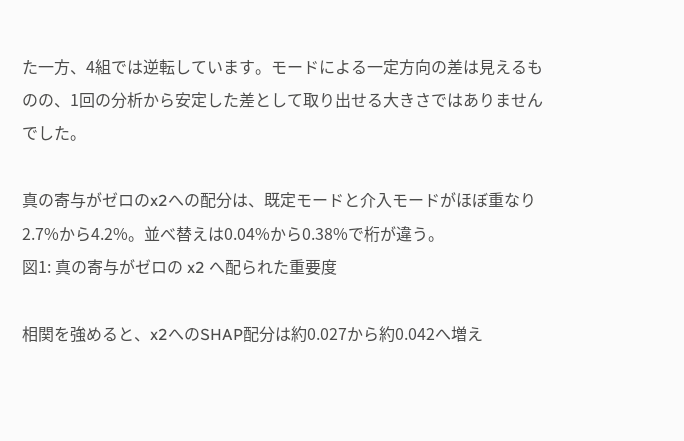た一方、4組では逆転しています。モードによる一定方向の差は見えるものの、1回の分析から安定した差として取り出せる大きさではありませんでした。

真の寄与がゼロのx2への配分は、既定モードと介入モードがほぼ重なり2.7%から4.2%。並べ替えは0.04%から0.38%で桁が違う。
図1: 真の寄与がゼロの x2 へ配られた重要度

相関を強めると、x2へのSHAP配分は約0.027から約0.042へ増え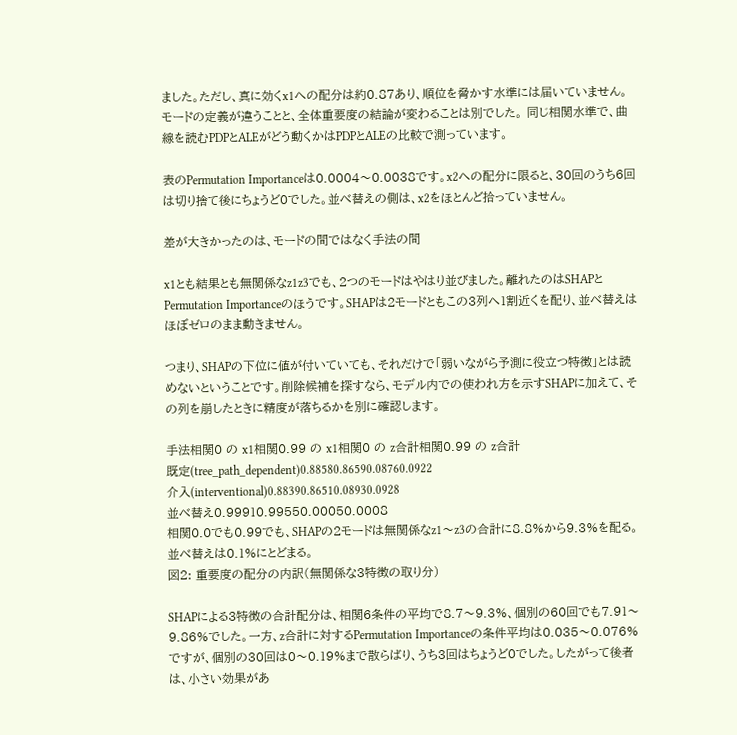ました。ただし、真に効くx1への配分は約0.87あり、順位を脅かす水準には届いていません。モードの定義が違うことと、全体重要度の結論が変わることは別でした。 同じ相関水準で、曲線を読むPDPとALEがどう動くかはPDPとALEの比較で測っています。

表のPermutation Importanceは0.0004〜0.0038です。x2への配分に限ると、30回のうち6回は切り捨て後にちょうど0でした。並べ替えの側は、x2をほとんど拾っていません。

差が大きかったのは、モードの間ではなく手法の間

x1とも結果とも無関係なz1z3でも、2つのモードはやはり並びました。離れたのはSHAPとPermutation Importanceのほうです。SHAPは2モードともこの3列へ1割近くを配り、並べ替えはほぼゼロのまま動きません。

つまり、SHAPの下位に値が付いていても、それだけで「弱いながら予測に役立つ特徴」とは読めないということです。削除候補を探すなら、モデル内での使われ方を示すSHAPに加えて、その列を崩したときに精度が落ちるかを別に確認します。

手法相関0 の x1相関0.99 の x1相関0 の z合計相関0.99 の z合計
既定(tree_path_dependent)0.88580.86590.08760.0922
介入(interventional)0.88390.86510.08930.0928
並べ替え0.99910.99550.00050.0008
相関0.0でも0.99でも、SHAPの2モードは無関係なz1〜z3の合計に8.8%から9.3%を配る。並べ替えは0.1%にとどまる。
図2: 重要度の配分の内訳(無関係な3特徴の取り分)

SHAPによる3特徴の合計配分は、相関6条件の平均で8.7〜9.3%、個別の60回でも7.91〜9.86%でした。一方、z合計に対するPermutation Importanceの条件平均は0.035〜0.076%ですが、個別の30回は0〜0.19%まで散らばり、うち3回はちょうど0でした。したがって後者は、小さい効果があ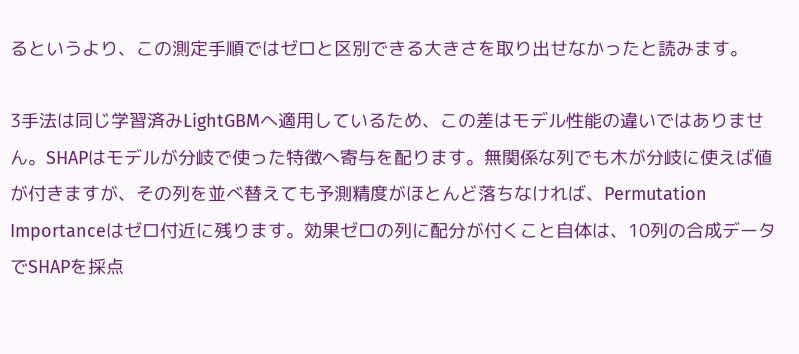るというより、この測定手順ではゼロと区別できる大きさを取り出せなかったと読みます。

3手法は同じ学習済みLightGBMへ適用しているため、この差はモデル性能の違いではありません。SHAPはモデルが分岐で使った特徴へ寄与を配ります。無関係な列でも木が分岐に使えば値が付きますが、その列を並べ替えても予測精度がほとんど落ちなければ、Permutation Importanceはゼロ付近に残ります。効果ゼロの列に配分が付くこと自体は、10列の合成データでSHAPを採点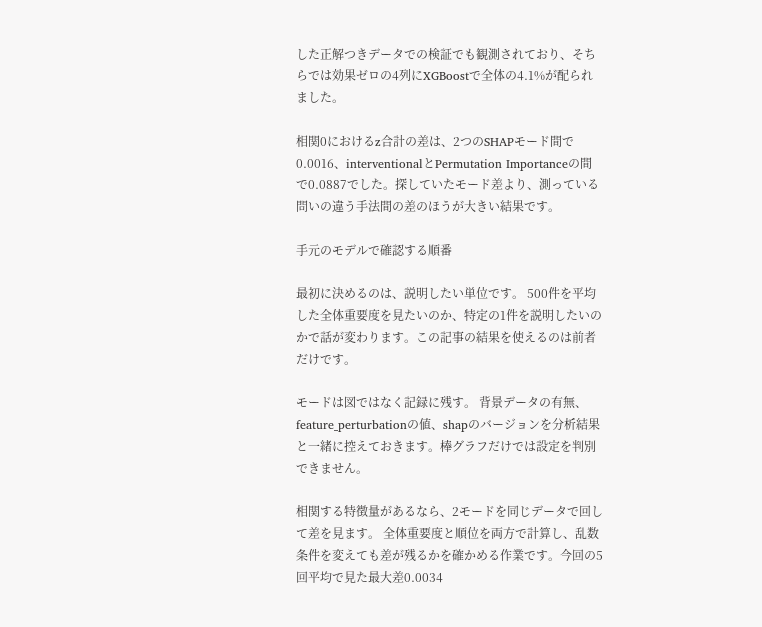した正解つきデータでの検証でも観測されており、そちらでは効果ゼロの4列にXGBoostで全体の4.1%が配られました。

相関0におけるz合計の差は、2つのSHAPモード間で0.0016、interventionalとPermutation Importanceの間で0.0887でした。探していたモード差より、測っている問いの違う手法間の差のほうが大きい結果です。

手元のモデルで確認する順番

最初に決めるのは、説明したい単位です。 500件を平均した全体重要度を見たいのか、特定の1件を説明したいのかで話が変わります。この記事の結果を使えるのは前者だけです。

モードは図ではなく記録に残す。 背景データの有無、feature_perturbationの値、shapのバージョンを分析結果と一緒に控えておきます。棒グラフだけでは設定を判別できません。

相関する特徴量があるなら、2モードを同じデータで回して差を見ます。 全体重要度と順位を両方で計算し、乱数条件を変えても差が残るかを確かめる作業です。今回の5回平均で見た最大差0.0034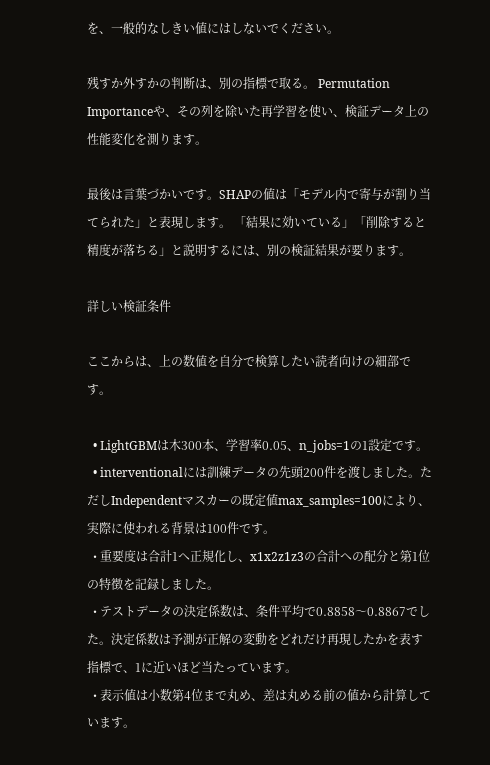を、一般的なしきい値にはしないでください。

残すか外すかの判断は、別の指標で取る。 Permutation Importanceや、その列を除いた再学習を使い、検証データ上の性能変化を測ります。

最後は言葉づかいです。SHAPの値は「モデル内で寄与が割り当てられた」と表現します。 「結果に効いている」「削除すると精度が落ちる」と説明するには、別の検証結果が要ります。

詳しい検証条件

ここからは、上の数値を自分で検算したい読者向けの細部です。

  • LightGBMは木300本、学習率0.05、n_jobs=1の1設定です。
  • interventionalには訓練データの先頭200件を渡しました。ただしIndependentマスカーの既定値max_samples=100により、実際に使われる背景は100件です。
  • 重要度は合計1へ正規化し、x1x2z1z3の合計への配分と第1位の特徴を記録しました。
  • テストデータの決定係数は、条件平均で0.8858〜0.8867でした。決定係数は予測が正解の変動をどれだけ再現したかを表す指標で、1に近いほど当たっています。
  • 表示値は小数第4位まで丸め、差は丸める前の値から計算しています。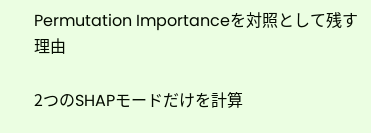Permutation Importanceを対照として残す理由

2つのSHAPモードだけを計算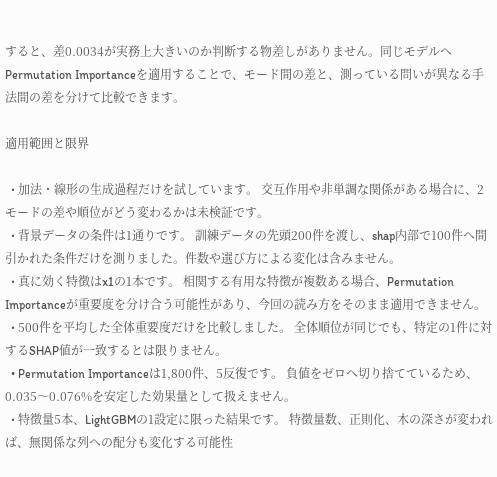すると、差0.0034が実務上大きいのか判断する物差しがありません。同じモデルへPermutation Importanceを適用することで、モード間の差と、測っている問いが異なる手法間の差を分けて比較できます。

適用範囲と限界

  • 加法・線形の生成過程だけを試しています。 交互作用や非単調な関係がある場合に、2モードの差や順位がどう変わるかは未検証です。
  • 背景データの条件は1通りです。 訓練データの先頭200件を渡し、shap内部で100件へ間引かれた条件だけを測りました。件数や選び方による変化は含みません。
  • 真に効く特徴はx1の1本です。 相関する有用な特徴が複数ある場合、Permutation Importanceが重要度を分け合う可能性があり、今回の読み方をそのまま適用できません。
  • 500件を平均した全体重要度だけを比較しました。 全体順位が同じでも、特定の1件に対するSHAP値が一致するとは限りません。
  • Permutation Importanceは1,800件、5反復です。 負値をゼロへ切り捨てているため、0.035〜0.076%を安定した効果量として扱えません。
  • 特徴量5本、LightGBMの1設定に限った結果です。 特徴量数、正則化、木の深さが変われば、無関係な列への配分も変化する可能性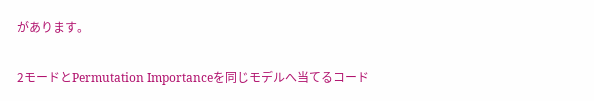があります。

2モードとPermutation Importanceを同じモデルへ当てるコード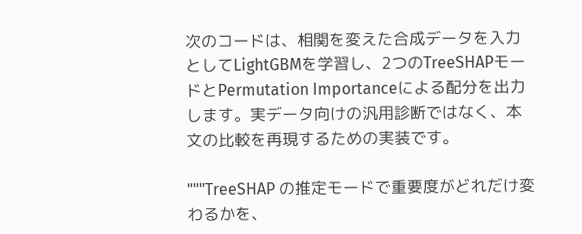次のコードは、相関を変えた合成データを入力としてLightGBMを学習し、2つのTreeSHAPモードとPermutation Importanceによる配分を出力します。実データ向けの汎用診断ではなく、本文の比較を再現するための実装です。

"""TreeSHAP の推定モードで重要度がどれだけ変わるかを、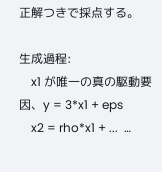正解つきで採点する。

生成過程:
    x1 が唯一の真の駆動要因、y = 3*x1 + eps
    x2 = rho*x1 + ...  …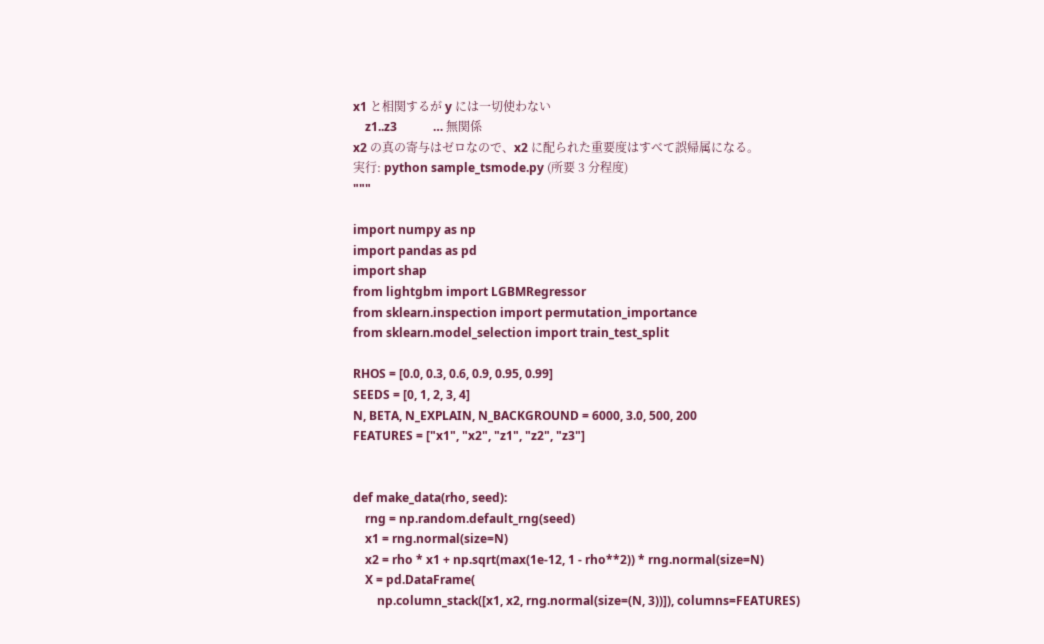x1 と相関するが y には一切使わない
    z1..z3            … 無関係
x2 の真の寄与はゼロなので、x2 に配られた重要度はすべて誤帰属になる。
実行: python sample_tsmode.py (所要 3 分程度)
"""

import numpy as np
import pandas as pd
import shap
from lightgbm import LGBMRegressor
from sklearn.inspection import permutation_importance
from sklearn.model_selection import train_test_split

RHOS = [0.0, 0.3, 0.6, 0.9, 0.95, 0.99]
SEEDS = [0, 1, 2, 3, 4]
N, BETA, N_EXPLAIN, N_BACKGROUND = 6000, 3.0, 500, 200
FEATURES = ["x1", "x2", "z1", "z2", "z3"]


def make_data(rho, seed):
    rng = np.random.default_rng(seed)
    x1 = rng.normal(size=N)
    x2 = rho * x1 + np.sqrt(max(1e-12, 1 - rho**2)) * rng.normal(size=N)
    X = pd.DataFrame(
        np.column_stack([x1, x2, rng.normal(size=(N, 3))]), columns=FEATURES)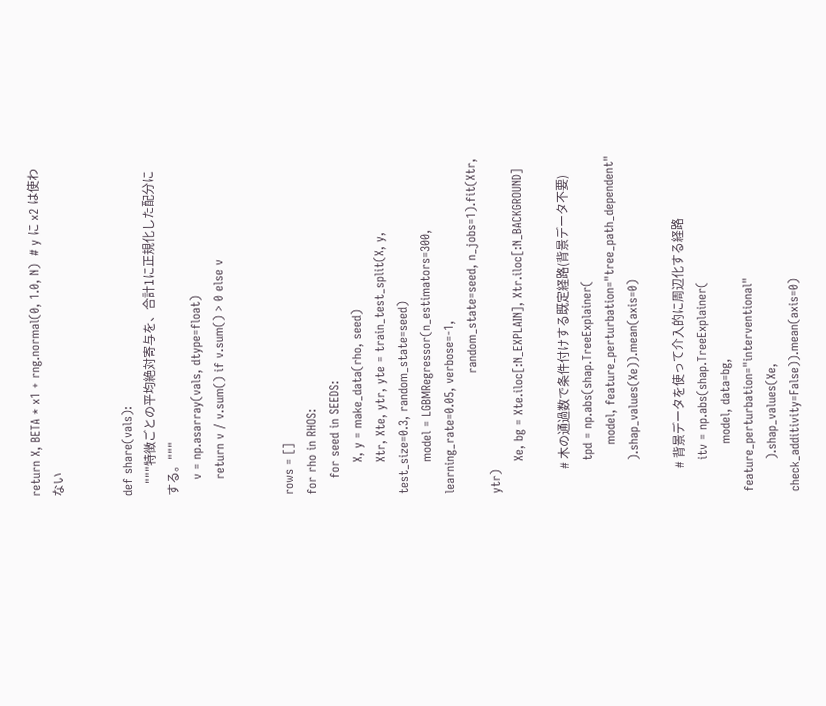return X, BETA * x1 + rng.normal(0, 1.0, N)  # y に x2 は使わない


def share(vals):
    """特徴ごとの平均絶対寄与を、合計1に正規化した配分にする。"""
    v = np.asarray(vals, dtype=float)
    return v / v.sum() if v.sum() > 0 else v


rows = []
for rho in RHOS:
    for seed in SEEDS:
        X, y = make_data(rho, seed)
        Xtr, Xte, ytr, yte = train_test_split(X, y, test_size=0.3, random_state=seed)
        model = LGBMRegressor(n_estimators=300, learning_rate=0.05, verbose=-1,
                              random_state=seed, n_jobs=1).fit(Xtr, ytr)
        Xe, bg = Xte.iloc[:N_EXPLAIN], Xtr.iloc[:N_BACKGROUND]

        # 木の通過数で条件付けする既定経路(背景データ不要)
        tpd = np.abs(shap.TreeExplainer(
            model, feature_perturbation="tree_path_dependent"
        ).shap_values(Xe)).mean(axis=0)

        # 背景データを使って介入的に周辺化する経路
        itv = np.abs(shap.TreeExplainer(
            model, data=bg, feature_perturbation="interventional"
        ).shap_values(Xe, check_additivity=False)).mean(axis=0)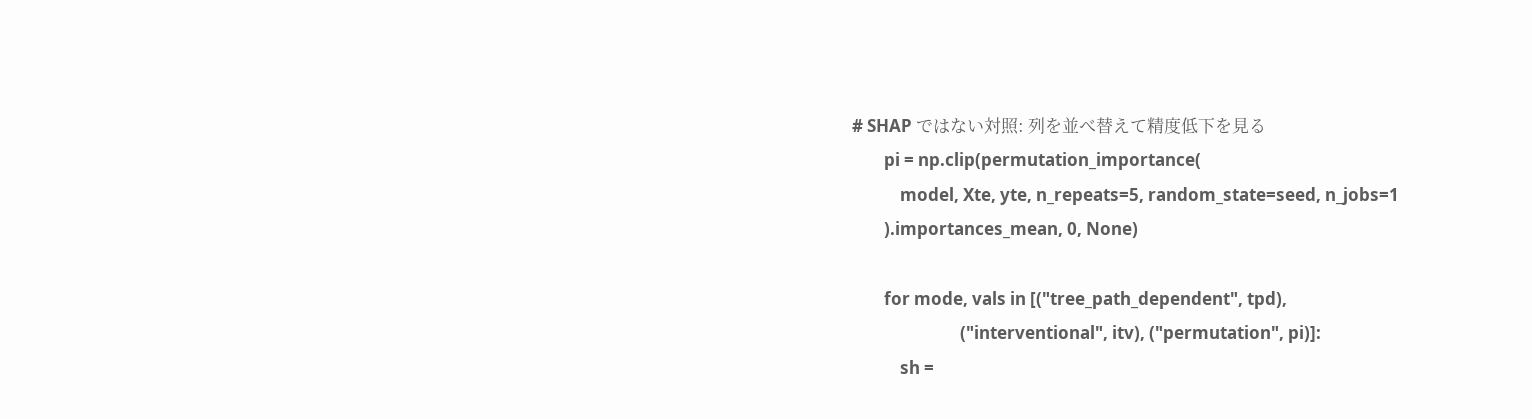# SHAP ではない対照: 列を並べ替えて精度低下を見る
        pi = np.clip(permutation_importance(
            model, Xte, yte, n_repeats=5, random_state=seed, n_jobs=1
        ).importances_mean, 0, None)

        for mode, vals in [("tree_path_dependent", tpd),
                           ("interventional", itv), ("permutation", pi)]:
            sh =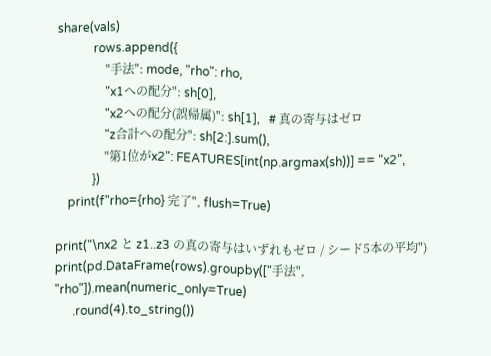share(vals)
            rows.append({
                "手法": mode, "rho": rho,
                "x1への配分": sh[0],
                "x2への配分(誤帰属)": sh[1],   # 真の寄与はゼロ
                "z合計への配分": sh[2:].sum(),
                "第1位がx2": FEATURES[int(np.argmax(sh))] == "x2",
            })
    print(f"rho={rho} 完了", flush=True)

print("\nx2 と z1..z3 の真の寄与はいずれもゼロ / シード5本の平均")
print(pd.DataFrame(rows).groupby(["手法", "rho"]).mean(numeric_only=True)
      .round(4).to_string())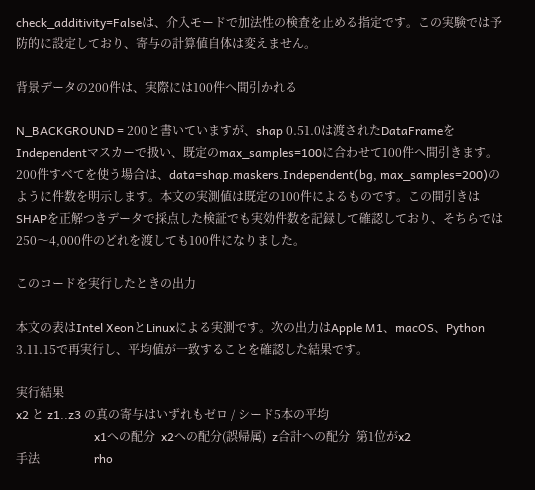check_additivity=Falseは、介入モードで加法性の検査を止める指定です。この実験では予防的に設定しており、寄与の計算値自体は変えません。

背景データの200件は、実際には100件へ間引かれる

N_BACKGROUND = 200と書いていますが、shap 0.51.0は渡されたDataFrameをIndependentマスカーで扱い、既定のmax_samples=100に合わせて100件へ間引きます。200件すべてを使う場合は、data=shap.maskers.Independent(bg, max_samples=200)のように件数を明示します。本文の実測値は既定の100件によるものです。この間引きはSHAPを正解つきデータで採点した検証でも実効件数を記録して確認しており、そちらでは250〜4,000件のどれを渡しても100件になりました。

このコードを実行したときの出力

本文の表はIntel XeonとLinuxによる実測です。次の出力はApple M1、macOS、Python 3.11.15で再実行し、平均値が一致することを確認した結果です。

実行結果
x2 と z1..z3 の真の寄与はいずれもゼロ / シード5本の平均
                          x1への配分  x2への配分(誤帰属)  z合計への配分  第1位がx2
手法                  rho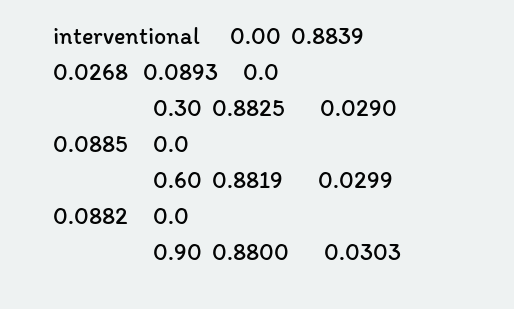interventional      0.00  0.8839       0.0268   0.0893     0.0
                    0.30  0.8825       0.0290   0.0885     0.0
                    0.60  0.8819       0.0299   0.0882     0.0
                    0.90  0.8800       0.0303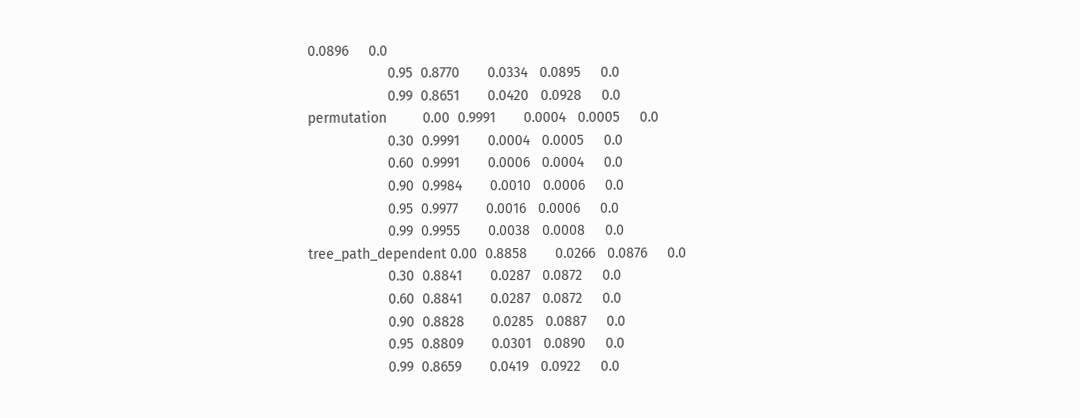0.0896     0.0
                    0.95  0.8770       0.0334   0.0895     0.0
                    0.99  0.8651       0.0420   0.0928     0.0
permutation         0.00  0.9991       0.0004   0.0005     0.0
                    0.30  0.9991       0.0004   0.0005     0.0
                    0.60  0.9991       0.0006   0.0004     0.0
                    0.90  0.9984       0.0010   0.0006     0.0
                    0.95  0.9977       0.0016   0.0006     0.0
                    0.99  0.9955       0.0038   0.0008     0.0
tree_path_dependent 0.00  0.8858       0.0266   0.0876     0.0
                    0.30  0.8841       0.0287   0.0872     0.0
                    0.60  0.8841       0.0287   0.0872     0.0
                    0.90  0.8828       0.0285   0.0887     0.0
                    0.95  0.8809       0.0301   0.0890     0.0
                    0.99  0.8659       0.0419   0.0922     0.0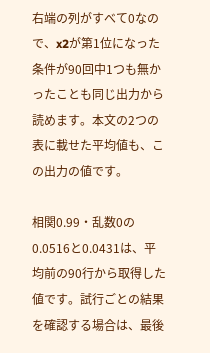右端の列がすべて0なので、x2が第1位になった条件が90回中1つも無かったことも同じ出力から読めます。本文の2つの表に載せた平均値も、この出力の値です。

相関0.99・乱数0の0.0516と0.0431は、平均前の90行から取得した値です。試行ごとの結果を確認する場合は、最後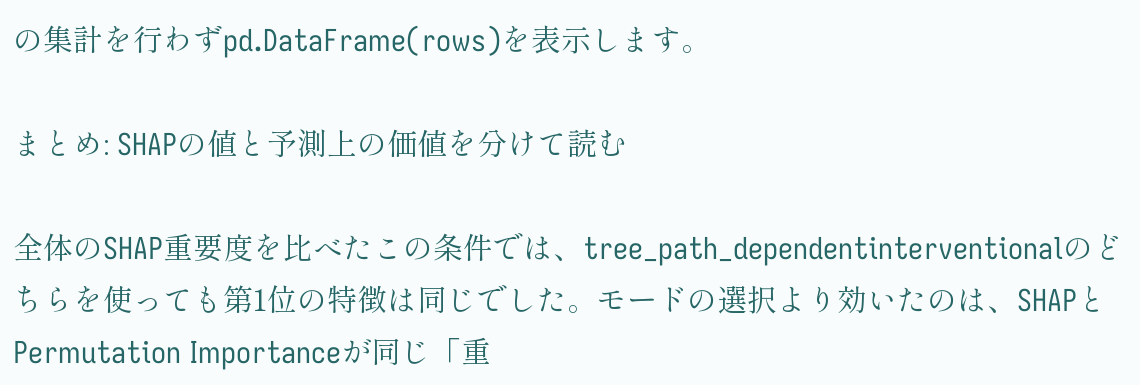の集計を行わずpd.DataFrame(rows)を表示します。

まとめ: SHAPの値と予測上の価値を分けて読む

全体のSHAP重要度を比べたこの条件では、tree_path_dependentinterventionalのどちらを使っても第1位の特徴は同じでした。モードの選択より効いたのは、SHAPとPermutation Importanceが同じ「重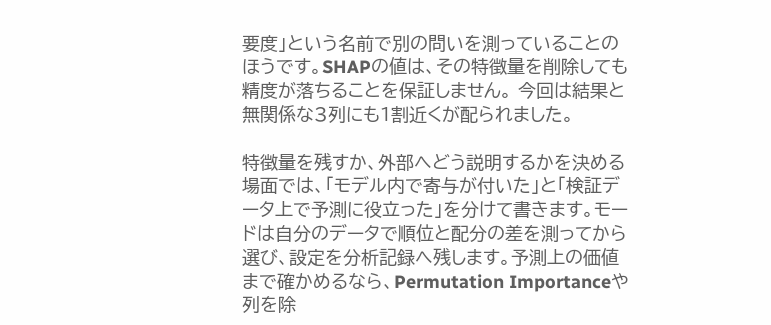要度」という名前で別の問いを測っていることのほうです。SHAPの値は、その特徴量を削除しても精度が落ちることを保証しません。 今回は結果と無関係な3列にも1割近くが配られました。

特徴量を残すか、外部へどう説明するかを決める場面では、「モデル内で寄与が付いた」と「検証データ上で予測に役立った」を分けて書きます。モードは自分のデータで順位と配分の差を測ってから選び、設定を分析記録へ残します。予測上の価値まで確かめるなら、Permutation Importanceや列を除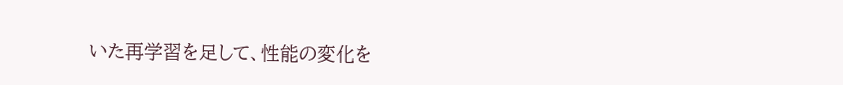いた再学習を足して、性能の変化を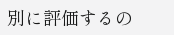別に評価するの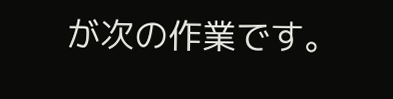が次の作業です。